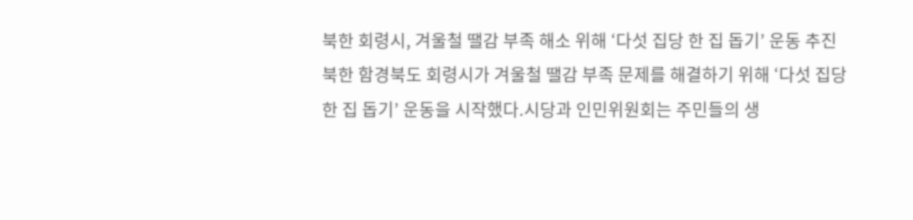북한 회령시, 겨울철 땔감 부족 해소 위해 ‘다섯 집당 한 집 돕기’ 운동 추진
북한 함경북도 회령시가 겨울철 땔감 부족 문제를 해결하기 위해 ‘다섯 집당 한 집 돕기’ 운동을 시작했다.시당과 인민위원회는 주민들의 생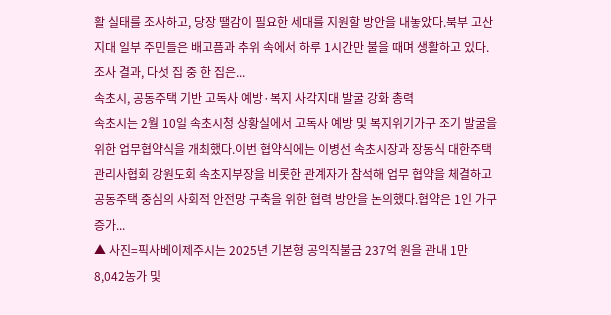활 실태를 조사하고, 당장 땔감이 필요한 세대를 지원할 방안을 내놓았다.북부 고산지대 일부 주민들은 배고픔과 추위 속에서 하루 1시간만 불을 때며 생활하고 있다.조사 결과, 다섯 집 중 한 집은...
속초시, 공동주택 기반 고독사 예방·복지 사각지대 발굴 강화 총력
속초시는 2월 10일 속초시청 상황실에서 고독사 예방 및 복지위기가구 조기 발굴을 위한 업무협약식을 개최했다.이번 협약식에는 이병선 속초시장과 장동식 대한주택관리사협회 강원도회 속초지부장을 비롯한 관계자가 참석해 업무 협약을 체결하고 공동주택 중심의 사회적 안전망 구축을 위한 협력 방안을 논의했다.협약은 1인 가구 증가...
▲ 사진=픽사베이제주시는 2025년 기본형 공익직불금 237억 원을 관내 1만 8,042농가 및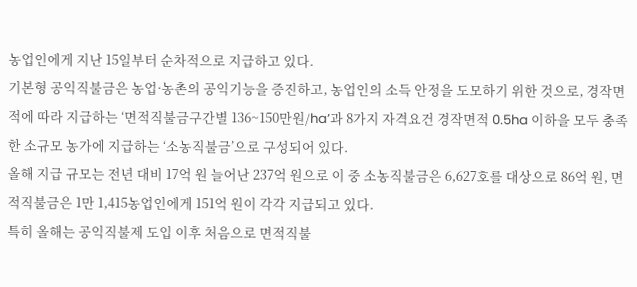농업인에게 지난 15일부터 순차적으로 지급하고 있다.
기본형 공익직불금은 농업·농촌의 공익기능을 증진하고, 농업인의 소득 안정을 도모하기 위한 것으로, 경작면적에 따라 지급하는 ‘면적직불금구간별 136~150만원/ha’과 8가지 자격요건 경작면적 0.5ha 이하을 모두 충족한 소규모 농가에 지급하는 ‘소농직불금’으로 구성되어 있다.
올해 지급 규모는 전년 대비 17억 원 늘어난 237억 원으로 이 중 소농직불금은 6,627호를 대상으로 86억 원, 면적직불금은 1만 1,415농업인에게 151억 원이 각각 지급되고 있다.
특히 올해는 공익직불제 도입 이후 처음으로 면적직불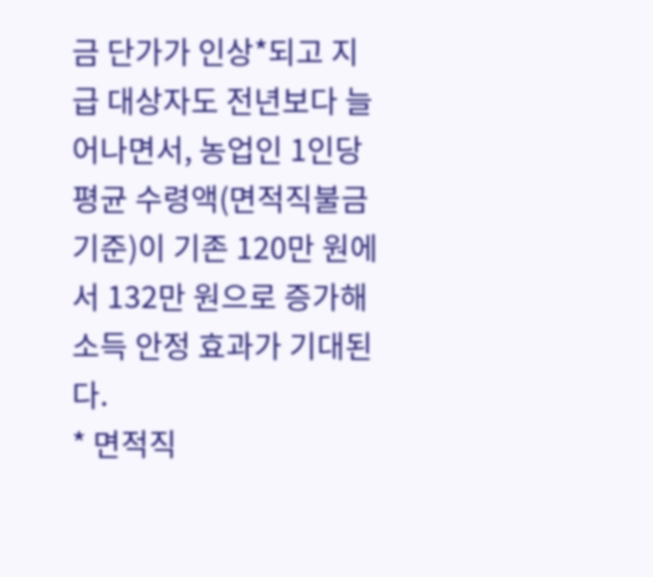금 단가가 인상*되고 지급 대상자도 전년보다 늘어나면서, 농업인 1인당 평균 수령액(면적직불금 기준)이 기존 120만 원에서 132만 원으로 증가해 소득 안정 효과가 기대된다.
* 면적직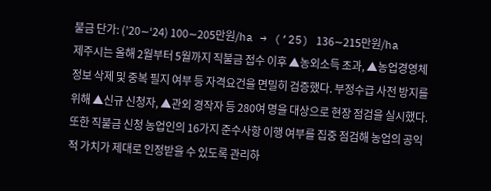불금 단가: (’20∼‘24) 100∼205만원/ha → (‘25) 136∼215만원/ha
제주시는 올해 2월부터 5월까지 직불금 접수 이후 ▲농외소득 초과, ▲농업경영체 정보 삭제 및 중복 필지 여부 등 자격요건을 면밀히 검증했다. 부정수급 사전 방지를 위해 ▲신규 신청자, ▲관외 경작자 등 280여 명을 대상으로 현장 점검을 실시했다.
또한 직불금 신청 농업인의 16가지 준수사항 이행 여부를 집중 점검해 농업의 공익적 가치가 제대로 인정받을 수 있도록 관리하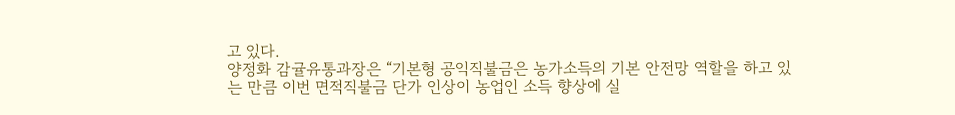고 있다.
양정화 감귤유통과장은 “기본형 공익직불금은 농가소득의 기본 안전망 역할을 하고 있는 만큼 이번 면적직불금 단가 인상이 농업인 소득 향상에 실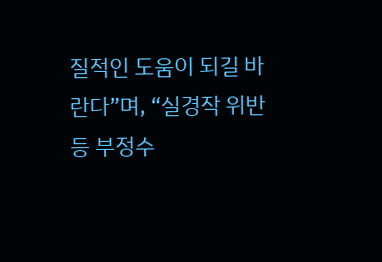질적인 도움이 되길 바란다”며, “실경작 위반 등 부정수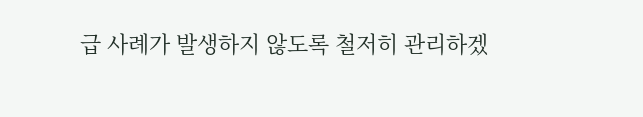급 사례가 발생하지 않도록 철저히 관리하겠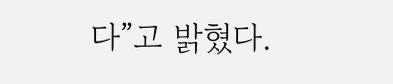다”고 밝혔다.